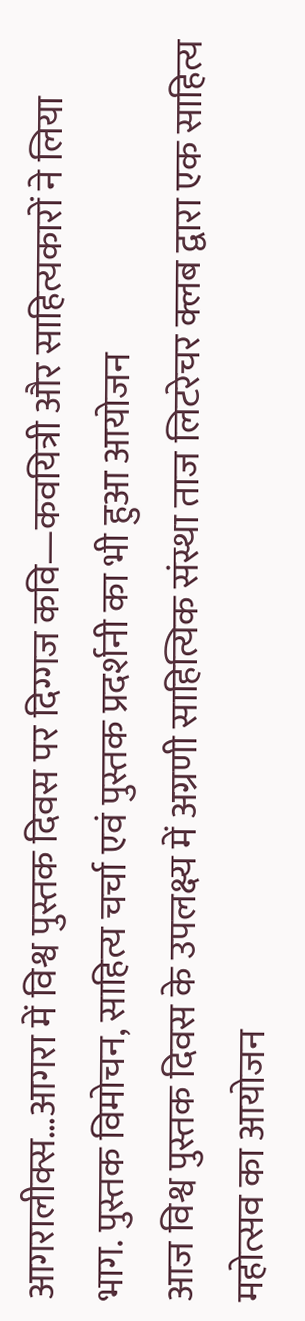आगरालीक्स…आगरा में विश्व पुस्तक दिवस पर दिग्गज कवि—कवयित्री और साहित्यकारों ने लिया भाग. पुस्तक विमोचन, साहित्य चर्चा एवं पुस्तक प्रदर्शनी का भी हुआ आयोजन
आज विश्व पुस्तक दिवस के उपलक्ष्य में अग्रणी साहित्यिक संस्था ताज लिटरेचर क्लब द्वारा एक साहित्य महोत्सव का आयोजन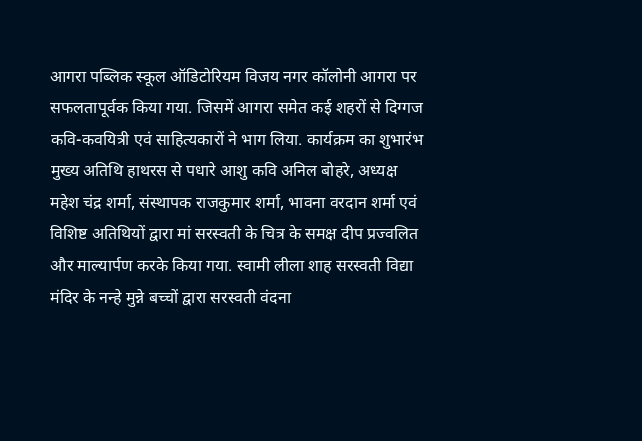आगरा पब्लिक स्कूल ऑडिटोरियम विजय नगर कॉलोनी आगरा पर सफलतापूर्वक किया गया. जिसमें आगरा समेत कई शहरों से दिग्गज कवि-कवयित्री एवं साहित्यकारों ने भाग लिया. कार्यक्रम का शुभारंभ मुख्य अतिथि हाथरस से पधारे आशु कवि अनिल बोहरे, अध्यक्ष महेश चंद्र शर्मा, संस्थापक राजकुमार शर्मा, भावना वरदान शर्मा एवं विशिष्ट अतिथियों द्वारा मां सरस्वती के चित्र के समक्ष दीप प्रज्वलित और माल्यार्पण करके किया गया. स्वामी लीला शाह सरस्वती विद्या मंदिर के नन्हे मुन्ने बच्चों द्वारा सरस्वती वंदना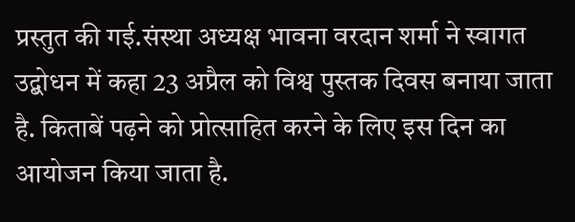प्रस्तुत की गई.संस्था अध्यक्ष भावना वरदान शर्मा ने स्वागत उद्बोधन में कहा 23 अप्रैल को विश्व पुस्तक दिवस बनाया जाता है. किताबें पढ़ने को प्रोत्साहित करने के लिए इस दिन का आयोजन किया जाता है.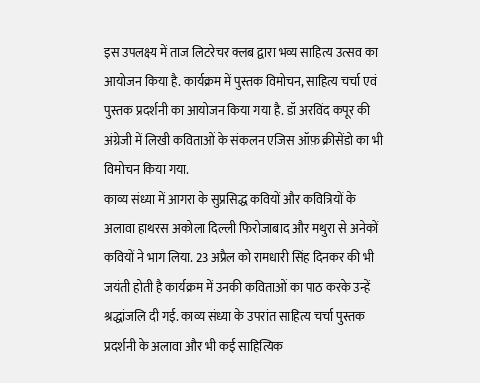इस उपलक्ष्य में ताज लिटरेचर क्लब द्वारा भव्य साहित्य उत्सव का आयोजन किया है. कार्यक्रम में पुस्तक विमोचन, साहित्य चर्चा एवं पुस्तक प्रदर्शनी का आयोजन किया गया है. डॉ अरविंद कपूर की अंग्रेजी में लिखी कविताओं के संकलन एजिस ऑफ़ क्रीसेंडो का भी विमोचन किया गया.
काव्य संध्या में आगरा के सुप्रसिद्ध कवियों और कवित्रियों के अलावा हाथरस अकोला दिल्ली फिरोजाबाद और मथुरा से अनेकों कवियों ने भाग लिया. 23 अप्रैल को रामधारी सिंह दिनकर की भी जयंती होती है कार्यक्रम में उनकी कविताओं का पाठ करके उन्हें श्रद्धांजलि दी गई. काव्य संध्या के उपरांत साहित्य चर्चा पुस्तक प्रदर्शनी के अलावा और भी कई साहित्यिक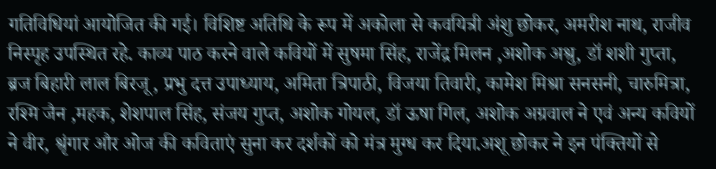गतिविधियां आयोजित की गई। विशिष्ट अतिथि के रूप में अकोला से कवयित्री अंशु छोकर, अमरीश नाथ, राजीव निस्पृह उपस्थित रहे. काव्य पाठ करने वाले कवियों में सुषमा सिंह, राजेंद्र मिलन ,अशोक अश्रु, डॉ शशी गुप्ता, ब्रज बिहारी लाल बिरजू, प्रभु दत्त उपाध्याय, अमिता त्रिपाठी, विजया तिवारी, कामेश मिश्रा सनसनी, चारुमित्रा, रश्मि जैन ,महक, शेशपाल सिंह, संजय गुप्त, अशोक गोयल, डॉ ऊषा गिल, अशोक अग्रवाल ने एवं अन्य कवियों ने वीर, श्रृंगार और ओज की कविताएं सुना कर दर्शकों को मंत्र मुग्ध कर दिया.अशू छोकर ने इन पंक्तियों से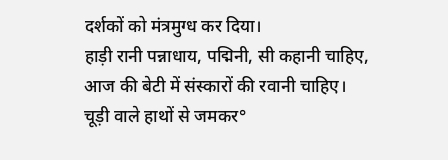दर्शकों को मंत्रमुग्ध कर दिया।
हाड़ी रानी पन्नाधाय, पद्मिनी, सी कहानी चाहिए,
आज की बेटी में संस्कारों की रवानी चाहिए।
चूड़ी वाले हाथों से जमकर°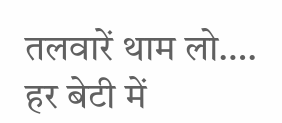तलवारें थाम लो….
हर बेटी में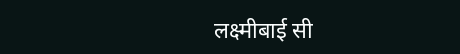लक्ष्मीबाई सी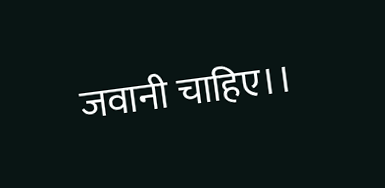जवानी चाहिए।।